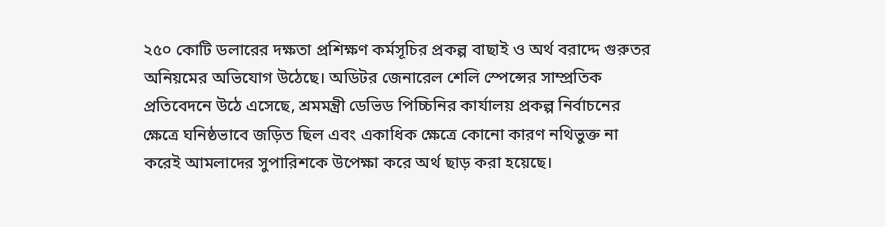২৫০ কোটি ডলারের দক্ষতা প্রশিক্ষণ কর্মসূচির প্রকল্প বাছাই ও অর্থ বরাদ্দে গুরুতর অনিয়মের অভিযোগ উঠেছে। অডিটর জেনারেল শেলি স্পেন্সের সাম্প্রতিক প্রতিবেদনে উঠে এসেছে, শ্রমমন্ত্রী ডেভিড পিচ্চিনির কার্যালয় প্রকল্প নির্বাচনের ক্ষেত্রে ঘনিষ্ঠভাবে জড়িত ছিল এবং একাধিক ক্ষেত্রে কোনো কারণ নথিভুক্ত না করেই আমলাদের সুপারিশকে উপেক্ষা করে অর্থ ছাড় করা হয়েছে।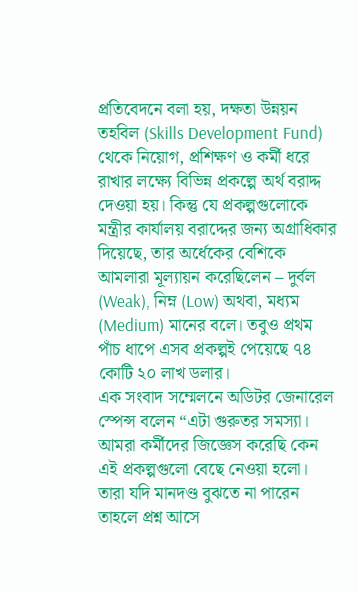প্রতিবেদনে বলা হয়, দক্ষতা উন্নয়ন তহবিল (Skills Development Fund) থেকে নিয়োগ, প্রশিক্ষণ ও কর্মী ধরে রাখার লক্ষ্যে বিভিন্ন প্রকল্পে অর্থ বরাদ্দ দেওয়া হয়। কিন্তু যে প্রকল্পগুলোকে মন্ত্রীর কার্যালয় বরাদ্দের জন্য অগ্রাধিকার দিয়েছে, তার অর্ধেকের বেশিকে আমলারা মূল্যায়ন করেছিলেন – দুর্বল (Weak), নিম্ন (Low) অথবা, মধ্যম (Medium) মানের বলে। তবুও প্রথম পাঁচ ধাপে এসব প্রকল্পই পেয়েছে ৭৪ কোটি ২০ লাখ ডলার।
এক সংবাদ সম্মেলনে অডিটর জেনারেল স্পেন্স বলেন “এটা গুরুতর সমস্যা। আমরা কর্মীদের জিজ্ঞেস করেছি কেন এই প্রকল্পগুলো বেছে নেওয়া হলো। তারা যদি মানদণ্ড বুঝতে না পারেন তাহলে প্রশ্ন আসে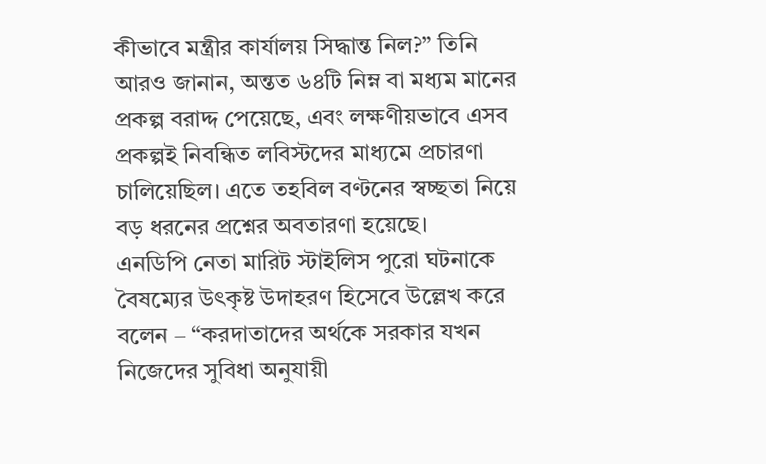কীভাবে মন্ত্রীর কার্যালয় সিদ্ধান্ত নিল?” তিনি আরও জানান, অন্তত ৬৪টি নিম্ন বা মধ্যম মানের প্রকল্প বরাদ্দ পেয়েছে, এবং লক্ষণীয়ভাবে এসব প্রকল্পই নিবন্ধিত লবিস্টদের মাধ্যমে প্রচারণা চালিয়েছিল। এতে তহবিল বণ্টনের স্বচ্ছতা নিয়ে বড় ধরনের প্রশ্নের অবতারণা হয়েছে।
এনডিপি নেতা মারিট স্টাইলিস পুরো ঘটনাকে বৈষম্যের উৎকৃষ্ট উদাহরণ হিসেবে উল্লেখ করে বলেন – “করদাতাদের অর্থকে সরকার যখন নিজেদের সুবিধা অনুযায়ী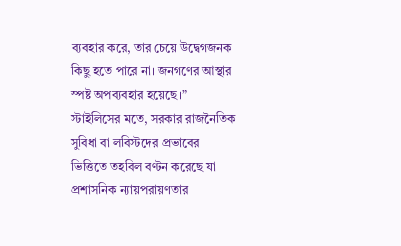ব্যবহার করে, তার চেয়ে উদ্বেগজনক কিছু হতে পারে না। জনগণের আস্থার স্পষ্ট অপব্যবহার হয়েছে।” স্টাইলিসের মতে, সরকার রাজনৈতিক সুবিধা বা লবিস্টদের প্রভাবের ভিত্তিতে তহবিল বণ্টন করেছে যা প্রশাসনিক ন্যায়পরায়ণতার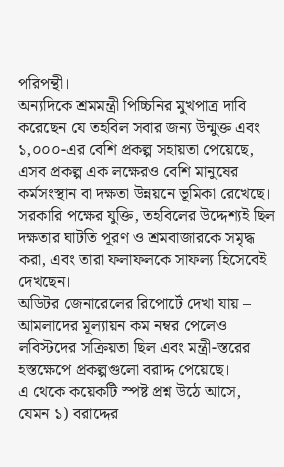পরিপন্থী।
অন্যদিকে শ্রমমন্ত্রী পিচ্চিনির মুখপাত্র দাবি করেছেন যে তহবিল সবার জন্য উন্মুক্ত এবং ১,০০০-এর বেশি প্রকল্প সহায়তা পেয়েছে, এসব প্রকল্প এক লক্ষেরও বেশি মানুষের কর্মসংস্থান বা দক্ষতা উন্নয়নে ভূমিকা রেখেছে। সরকারি পক্ষের যুক্তি, তহবিলের উদ্দেশ্যই ছিল দক্ষতার ঘাটতি পূরণ ও শ্রমবাজারকে সমৃদ্ধ করা, এবং তারা ফলাফলকে সাফল্য হিসেবেই দেখছেন।
অডিটর জেনারেলের রিপোর্টে দেখা যায় – আমলাদের মূল্যায়ন কম নম্বর পেলেও লবিস্টদের সক্রিয়তা ছিল এবং মন্ত্রী-স্তরের হস্তক্ষেপে প্রকল্পগুলো বরাদ্দ পেয়েছে।
এ থেকে কয়েকটি স্পষ্ট প্রশ্ন উঠে আসে, যেমন ১) বরাদ্দের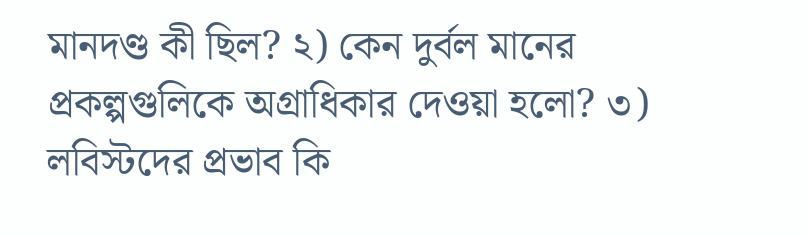মানদণ্ড কী ছিল? ২) কেন দুর্বল মানের প্রকল্পগুলিকে অগ্রাধিকার দেওয়া হলো? ৩) লবিস্টদের প্রভাব কি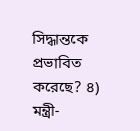সিদ্ধান্তকে প্রভাবিত করেছে? ৪) মন্ত্রী-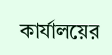কার্যালয়ের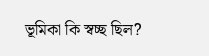ভূমিকা কি স্বচ্ছ ছিল?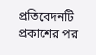প্রতিবেদনটি প্রকাশের পর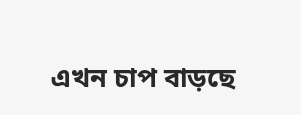এখন চাপ বাড়ছে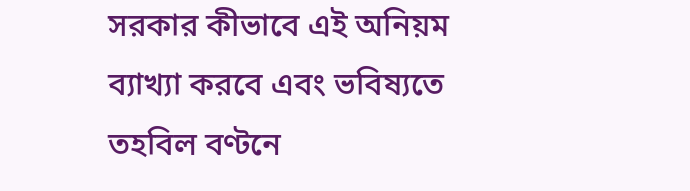সরকার কীভাবে এই অনিয়ম ব্যাখ্যা করবে এবং ভবিষ্যতে তহবিল বণ্টনে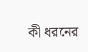কী ধরনের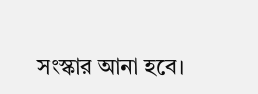সংস্কার আনা হবে।